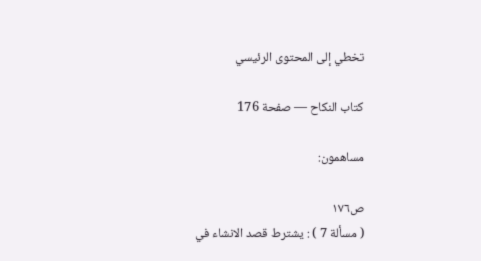تخطي إلى المحتوى الرئيسي

كتاب النكاح — صفحة 176

مساهمون:

ص١٧٦
( مسألة 7 ) : يشترط قصد الانشاء في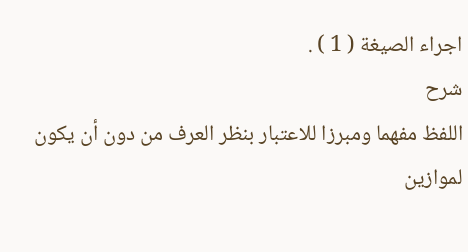اجراء الصيغة ( 1 ) .
شرح
اللفظ مفهما ومبرزا للاعتبار بنظر العرف من دون أن يكون لموازين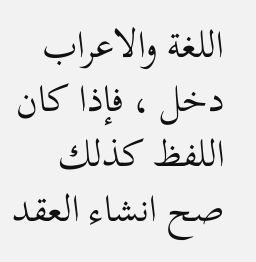اللغة والاعراب دخل ، فإذا كان اللفظ كذلك صح انشاء العقد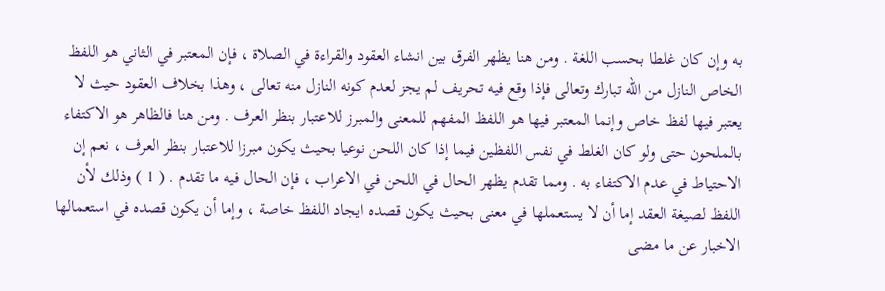به وإن كان غلطا بحسب اللغة . ومن هنا يظهر الفرق بين انشاء العقود والقراءة في الصلاة ، فإن المعتبر في الثاني هو اللفظ الخاص النازل من الله تبارك وتعالى فإذا وقع فيه تحريف لم يجز لعدم كونه النازل منه تعالى ، وهذا بخلاف العقود حيث لا يعتبر فيها لفظ خاص وإنما المعتبر فيها هو اللفظ المفهم للمعنى والمبرز للاعتبار بنظر العرف . ومن هنا فالظاهر هو الاكتفاء بالملحون حتى ولو كان الغلط في نفس اللفظين فيما إذا كان اللحن نوعيا بحيث يكون مبرزا للاعتبار بنظر العرف ، نعم إن الاحتياط في عدم الاكتفاء به . ومما تقدم يظهر الحال في اللحن في الاعراب ، فإن الحال فيه ما تقدم . ( 1 ) وذلك لأن اللفظ لصيغة العقد إما أن لا يستعملها في معنى بحيث يكون قصده ايجاد اللفظ خاصة ، وإما أن يكون قصده في استعمالها الاخبار عن ما مضى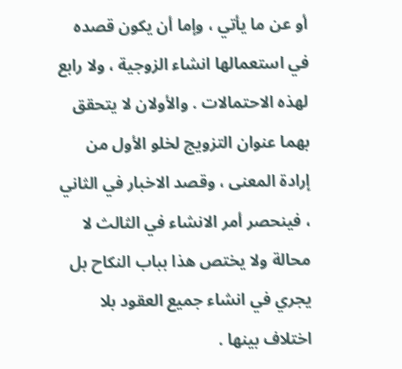أو عن ما يأتي ، وإما أن يكون قصده في استعمالها انشاء الزوجية ، ولا رابع لهذه الاحتمالات . والأولان لا يتحقق بهما عنوان التزويج لخلو الأول من إرادة المعنى ، وقصد الاخبار في الثاني ، فينحصر أمر الانشاء في الثالث لا محالة ولا يختص هذا بباب النكاح بل يجري في انشاء جميع العقود بلا اختلاف بينها .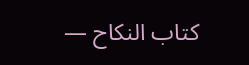كتاب النكاح —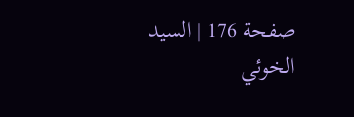صفحة 176 | السيد الخوئي